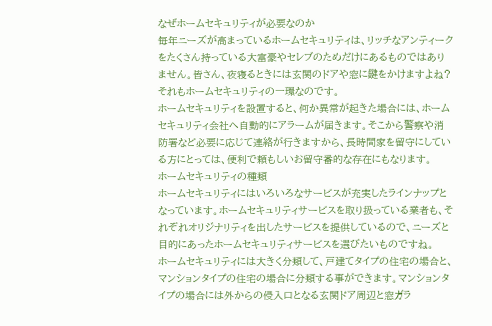なぜホームセキュリティが必要なのか
毎年ニーズが高まっているホームセキュリティは、リッチなアンティークをたくさん持っている大富豪やセレブのためだけにあるものではありません。皆さん、夜寝るときには玄関のドアや窓に鍵をかけますよね?それもホームセキュリティの一環なのです。
ホームセキュリティを設置すると、何か異常が起きた場合には、ホームセキュリティ会社へ自動的にアラームが届きます。そこから警察や消防署など必要に応じて連絡が行きますから、長時間家を留守にしている方にとっては、便利で頼もしいお留守番的な存在にもなります。
ホームセキュリティの種類
ホームセキュリティにはいろいろなサービスが充実したラインナップとなっています。ホームセキュリティサービスを取り扱っている業者も、それぞれオリジナリティを出したサービスを提供しているので、ニーズと目的にあったホームセキュリティサービスを選びたいものですね。
ホームセキュリティには大きく分類して、戸建てタイプの住宅の場合と、マンションタイプの住宅の場合に分類する事ができます。マンションタイプの場合には外からの侵入口となる玄関ドア周辺と窓ガラ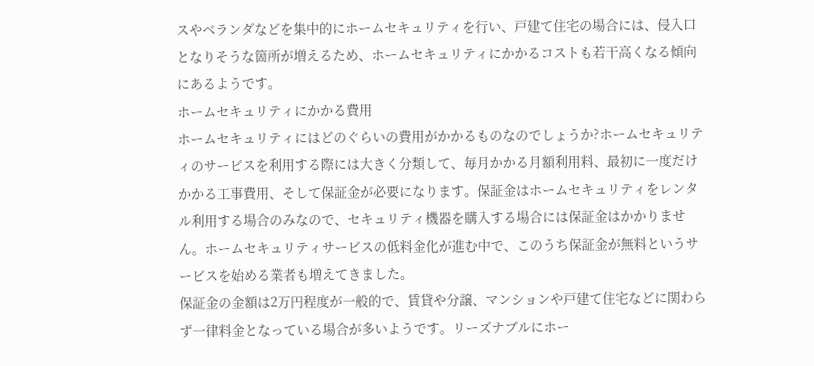スやベランダなどを集中的にホームセキュリティを行い、戸建て住宅の場合には、侵入口となりそうな箇所が増えるため、ホームセキュリティにかかるコストも若干高くなる傾向にあるようです。
ホームセキュリティにかかる費用
ホームセキュリティにはどのぐらいの費用がかかるものなのでしょうか?ホームセキュリティのサービスを利用する際には大きく分類して、毎月かかる月額利用料、最初に一度だけかかる工事費用、そして保証金が必要になります。保証金はホームセキュリティをレンタル利用する場合のみなので、セキュリティ機器を購入する場合には保証金はかかりません。ホームセキュリティサービスの低料金化が進む中で、このうち保証金が無料というサービスを始める業者も増えてきました。
保証金の金額は2万円程度が一般的で、賃貸や分譲、マンションや戸建て住宅などに関わらず一律料金となっている場合が多いようです。リーズナブルにホー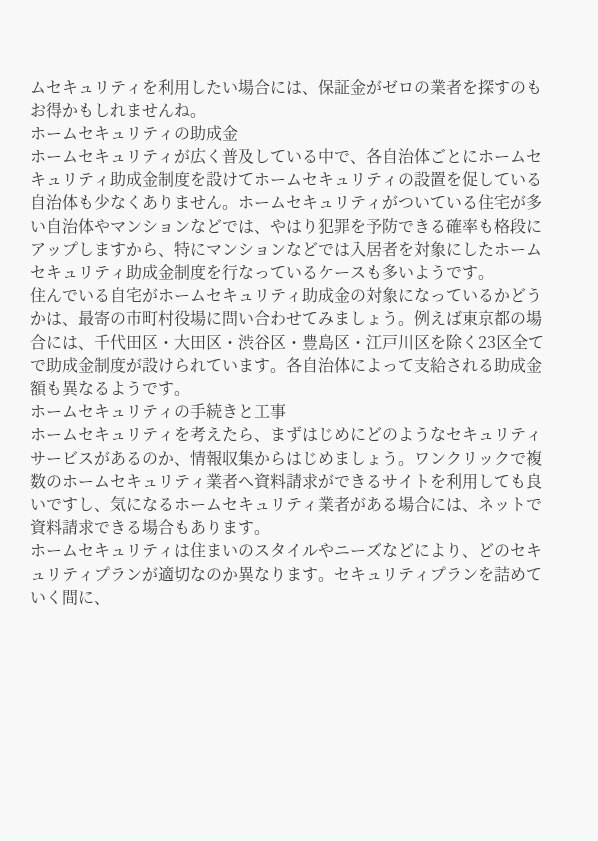ムセキュリティを利用したい場合には、保証金がゼロの業者を探すのもお得かもしれませんね。
ホームセキュリティの助成金
ホームセキュリティが広く普及している中で、各自治体ごとにホームセキュリティ助成金制度を設けてホームセキュリティの設置を促している自治体も少なくありません。ホームセキュリティがついている住宅が多い自治体やマンションなどでは、やはり犯罪を予防できる確率も格段にアップしますから、特にマンションなどでは入居者を対象にしたホームセキュリティ助成金制度を行なっているケースも多いようです。
住んでいる自宅がホームセキュリティ助成金の対象になっているかどうかは、最寄の市町村役場に問い合わせてみましょう。例えば東京都の場合には、千代田区・大田区・渋谷区・豊島区・江戸川区を除く23区全てで助成金制度が設けられています。各自治体によって支給される助成金額も異なるようです。
ホームセキュリティの手続きと工事
ホームセキュリティを考えたら、まずはじめにどのようなセキュリティサービスがあるのか、情報収集からはじめましょう。ワンクリックで複数のホームセキュリティ業者へ資料請求ができるサイトを利用しても良いですし、気になるホームセキュリティ業者がある場合には、ネットで資料請求できる場合もあります。
ホームセキュリティは住まいのスタイルやニーズなどにより、どのセキュリティプランが適切なのか異なります。セキュリティプランを詰めていく間に、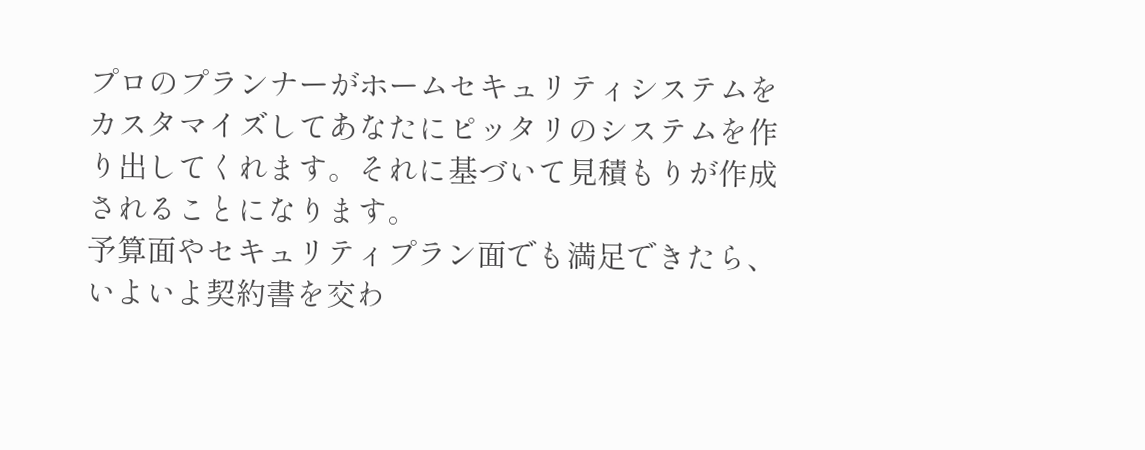プロのプランナーがホームセキュリティシステムをカスタマイズしてあなたにピッタリのシステムを作り出してくれます。それに基づいて見積もりが作成されることになります。
予算面やセキュリティプラン面でも満足できたら、いよいよ契約書を交わ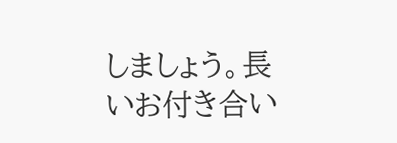しましょう。長いお付き合い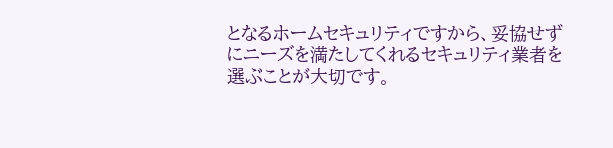となるホームセキュリティですから、妥協せずにニーズを満たしてくれるセキュリティ業者を選ぶことが大切です。